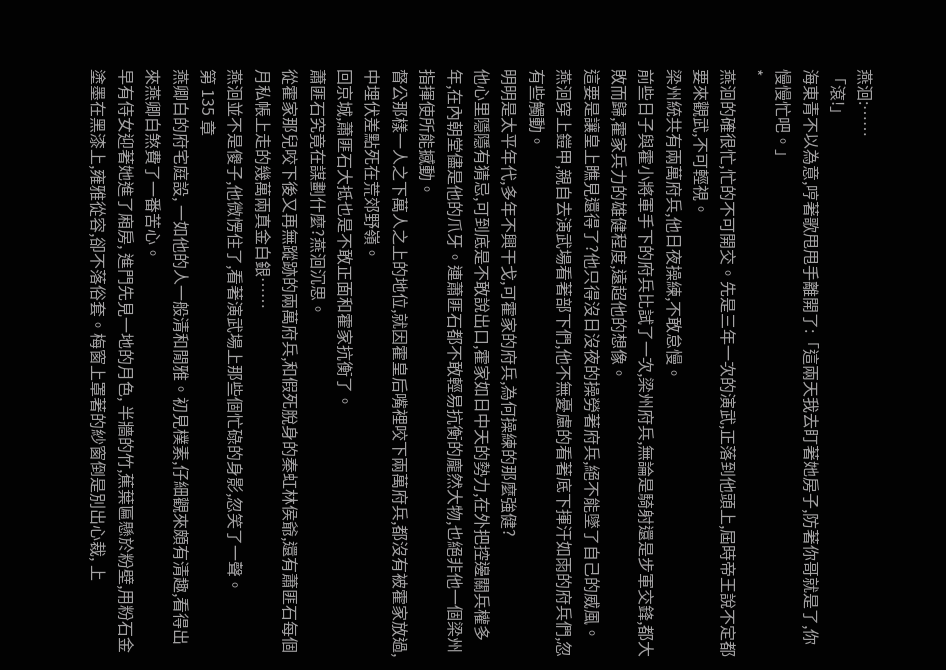燕洄:……
「滾!」
海東青不以為意,哼著歌甩甩手離開了:「這兩天我去盯著她房子,防著你哥就是了,你慢慢忙吧。」
*
燕洄的確很忙,忙的不可開交。先是三年一次的演武,正落到他頭上,屆時帝王說不定都要來觀武,不可輕視。
梁州統共有兩萬府兵,他日夜操練,不敢怠慢。
前些日子與霍小將軍手下的府兵比試了一次,梁州府兵,無論是騎射還是步軍交鋒,都大敗而歸,霍家兵力的雄健程度,遠超他的想像。
這要是讓皇上瞧見還得了?他只得沒日沒夜的操勞著府兵,絕不能墜了自己的威風。
燕洄穿上鎧甲,親自去演武場看著部下們,他不無憂慮的看著底下揮汗如雨的府兵們,忽有些觸動。
明明是太平年代,多年不興干戈,可霍家的府兵,為何操練的那麼強健?
他心里隱隱有猜忌,可到底是不敢說出口,霍家如日中天的勢力,在外把控邊關兵權多年,在內朝堂儘是他的爪牙。連蕭匪石都不敢輕易抗衡的龐然大物,也絕非他一個梁州指揮使所能撼動。
督公那樣一人之下萬人之上的地位,就因霍皇后嘴裡咬下兩萬府兵,都沒有被霍家放過,中埋伏差點死在荒郊野嶺。
回京城,蕭匪石大抵也是不敢正面和霍家抗衡了。
蕭匪石究竟在謀劃什麼?燕洄沉思。
從霍家那兒咬下後又再無蹤跡的兩萬府兵,和假死脫身的秦虹林侯爺,還有蕭匪石每個月私帳上走的幾萬兩真金白銀……
燕洄並不是傻子,他微愣住了,看著演武場上那些個忙碌的身影,忽笑了一聲。
第 135 章
燕卿白的府宅庭設, 一如他的人一般清和閒雅。初見樸素,仔細觀來頗有清趣,看得出來燕卿白煞費了一番苦心。
早有侍女迎著她進了廂房, 進門先見一地的月色, 半牆的竹,蕉葉匾懸於粉壁,用粉石金塗墨在黑漆上,雍雅從容,卻不落俗套。梅窗上罩著的紗窗倒是別出心裁, 上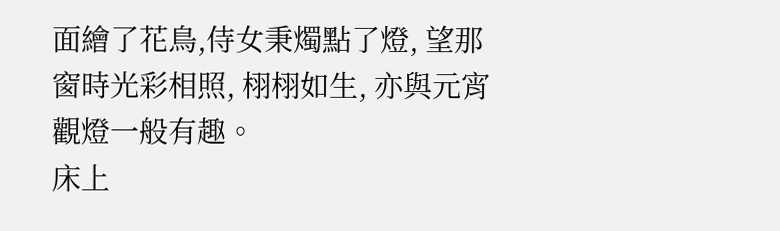面繪了花鳥,侍女秉燭點了燈, 望那窗時光彩相照, 栩栩如生, 亦與元宵觀燈一般有趣。
床上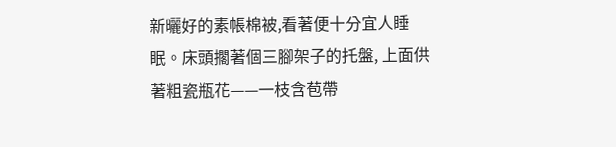新曬好的素帳棉被,看著便十分宜人睡眠。床頭擱著個三腳架子的托盤, 上面供著粗瓷瓶花——一枝含苞帶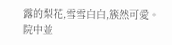露的梨花,雪雪白白,簇然可愛。
院中並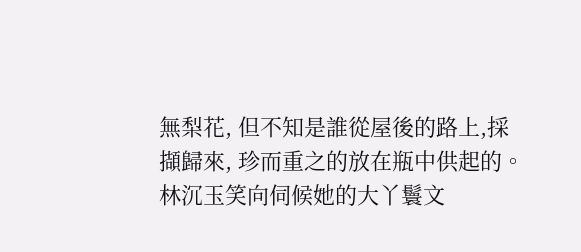無梨花, 但不知是誰從屋後的路上,採擷歸來, 珍而重之的放在瓶中供起的。
林沉玉笑向伺候她的大丫鬟文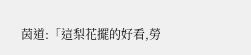茵道:「這梨花擺的好看,勞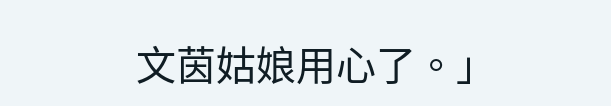文茵姑娘用心了。」